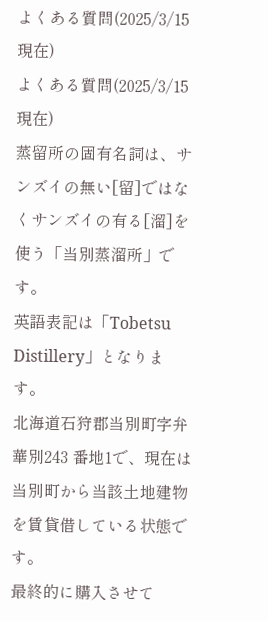よくある質問(2025/3/15現在)
よくある質問(2025/3/15現在)
蒸留所の固有名詞は、サンズイの無い[留]ではなくサンズイの有る[溜]を使う「当別蒸溜所」です。
英語表記は「Tobetsu Distillery」となります。
北海道石狩郡当別町字弁華別243 番地1で、現在は当別町から当該土地建物を賃貸借している状態です。
最終的に購入させて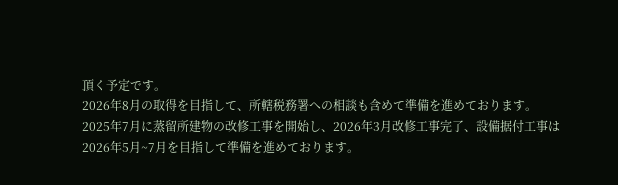頂く予定です。
2026年8月の取得を目指して、所轄税務署への相談も含めて準備を進めております。
2025年7月に蒸留所建物の改修工事を開始し、2026年3月改修工事完了、設備据付工事は2026年5月~7月を目指して準備を進めております。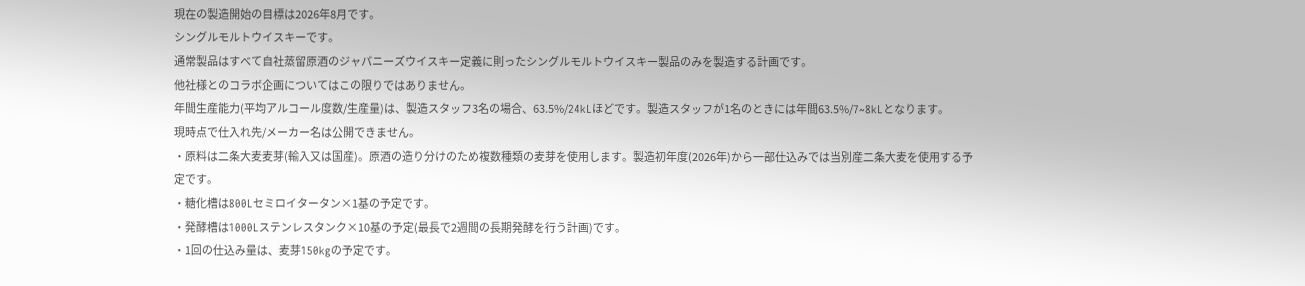現在の製造開始の目標は2026年8月です。
シングルモルトウイスキーです。
通常製品はすべて自社蒸留原酒のジャパニーズウイスキー定義に則ったシングルモルトウイスキー製品のみを製造する計画です。
他社様とのコラボ企画についてはこの限りではありません。
年間生産能力(平均アルコール度数/生産量)は、製造スタッフ3名の場合、63.5%/24kLほどです。製造スタッフが1名のときには年間63.5%/7~8kLとなります。
現時点で仕入れ先/メーカー名は公開できません。
・原料は二条大麦麦芽(輸入又は国産)。原酒の造り分けのため複数種類の麦芽を使用します。製造初年度(2026年)から一部仕込みでは当別産二条大麦を使用する予定です。
・糖化槽は800Lセミロイタータン×1基の予定です。
・発酵槽は1000Lステンレスタンク×10基の予定(最長で2週間の長期発酵を行う計画)です。
・1回の仕込み量は、麦芽150kgの予定です。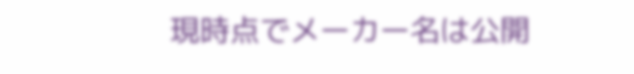現時点でメーカー名は公開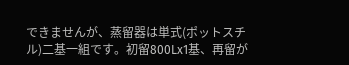できませんが、蒸留器は単式(ポットスチル)二基一組です。初留800Lx1基、再留が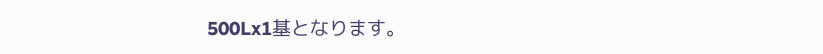500Lx1基となります。